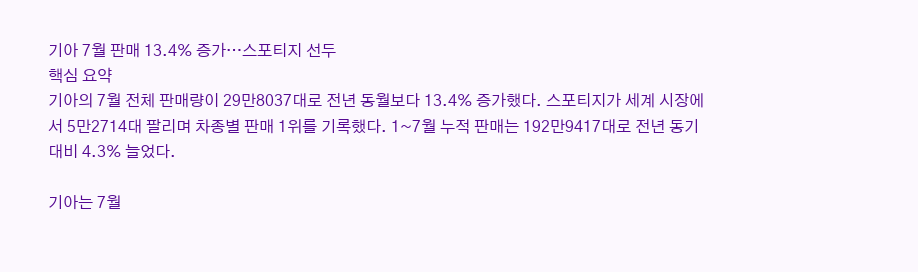기아 7월 판매 13.4% 증가…스포티지 선두
핵심 요약
기아의 7월 전체 판매량이 29만8037대로 전년 동월보다 13.4% 증가했다. 스포티지가 세계 시장에서 5만2714대 팔리며 차종별 판매 1위를 기록했다. 1~7월 누적 판매는 192만9417대로 전년 동기 대비 4.3% 늘었다.

기아는 7월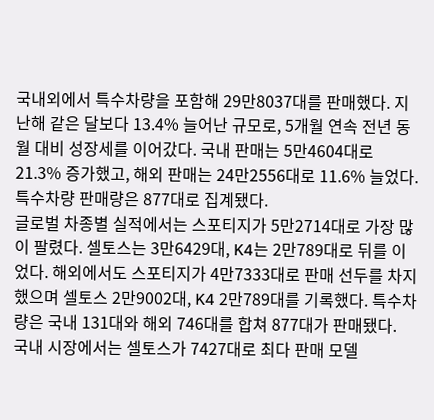국내외에서 특수차량을 포함해 29만8037대를 판매했다. 지난해 같은 달보다 13.4% 늘어난 규모로, 5개월 연속 전년 동월 대비 성장세를 이어갔다. 국내 판매는 5만4604대로 21.3% 증가했고, 해외 판매는 24만2556대로 11.6% 늘었다. 특수차량 판매량은 877대로 집계됐다.
글로벌 차종별 실적에서는 스포티지가 5만2714대로 가장 많이 팔렸다. 셀토스는 3만6429대, K4는 2만789대로 뒤를 이었다. 해외에서도 스포티지가 4만7333대로 판매 선두를 차지했으며 셀토스 2만9002대, K4 2만789대를 기록했다. 특수차량은 국내 131대와 해외 746대를 합쳐 877대가 판매됐다.
국내 시장에서는 셀토스가 7427대로 최다 판매 모델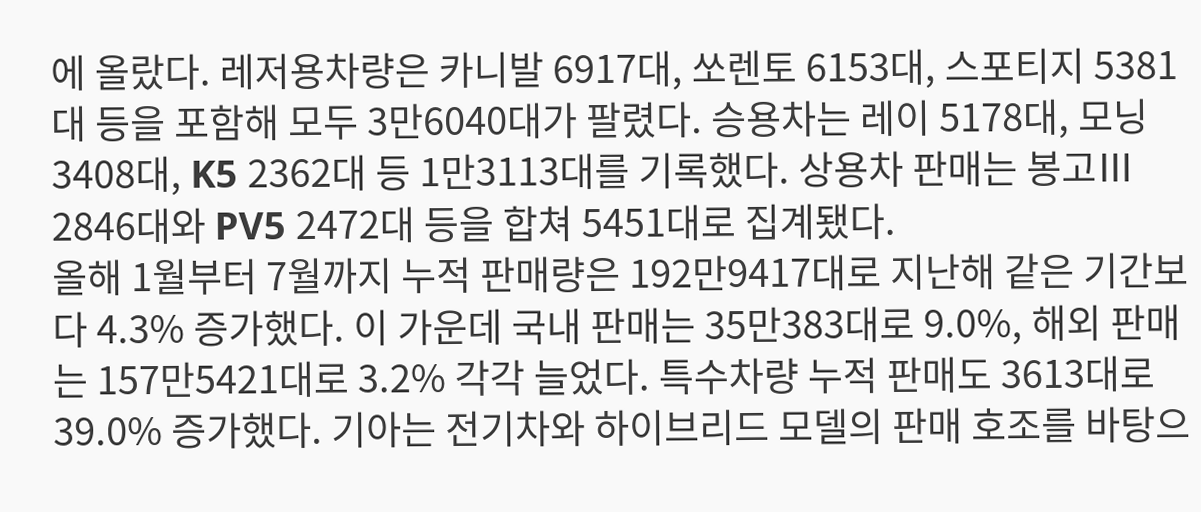에 올랐다. 레저용차량은 카니발 6917대, 쏘렌토 6153대, 스포티지 5381대 등을 포함해 모두 3만6040대가 팔렸다. 승용차는 레이 5178대, 모닝 3408대, K5 2362대 등 1만3113대를 기록했다. 상용차 판매는 봉고Ⅲ 2846대와 PV5 2472대 등을 합쳐 5451대로 집계됐다.
올해 1월부터 7월까지 누적 판매량은 192만9417대로 지난해 같은 기간보다 4.3% 증가했다. 이 가운데 국내 판매는 35만383대로 9.0%, 해외 판매는 157만5421대로 3.2% 각각 늘었다. 특수차량 누적 판매도 3613대로 39.0% 증가했다. 기아는 전기차와 하이브리드 모델의 판매 호조를 바탕으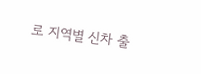로 지역별 신차 출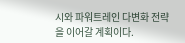시와 파워트레인 다변화 전략을 이어갈 계획이다.